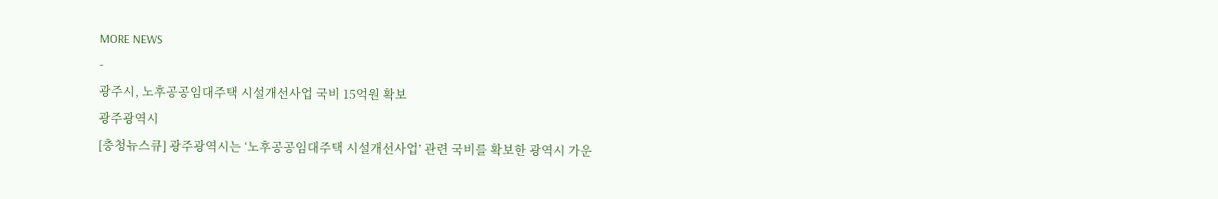MORE NEWS
-
광주시, 노후공공임대주택 시설개선사업 국비 15억원 확보
광주광역시
[충청뉴스큐] 광주광역시는 ‘노후공공임대주택 시설개선사업’ 관련 국비를 확보한 광역시 가운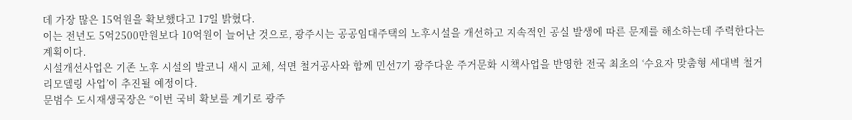데 가장 많은 15억원을 확보했다고 17일 밝혔다.
이는 전년도 5억2500만원보다 10억원이 늘어난 것으로, 광주시는 공공임대주택의 노후시설을 개선하고 지속적인 공실 발생에 따른 문제를 해소하는데 주력한다는 계획이다.
시설개선사업은 기존 노후 시설의 발코니 새시 교체, 석면 철거공사와 함께 민선7기 광주다운 주거문화 시책사업을 반영한 전국 최초의 ‘수요자 맞춤형 세대벽 철거 리모델링 사업’이 추진될 예정이다.
문범수 도시재생국장은 “이번 국비 확보를 계기로 광주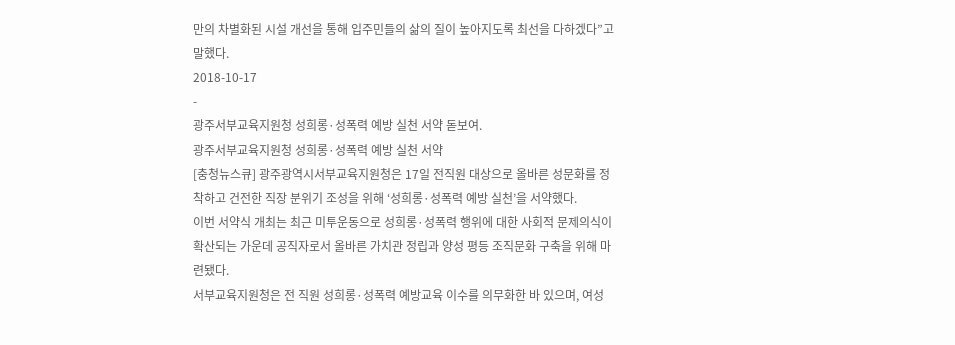만의 차별화된 시설 개선을 통해 입주민들의 삶의 질이 높아지도록 최선을 다하겠다”고 말했다.
2018-10-17
-
광주서부교육지원청 성희롱·성폭력 예방 실천 서약 돋보여.
광주서부교육지원청 성희롱·성폭력 예방 실천 서약
[충청뉴스큐] 광주광역시서부교육지원청은 17일 전직원 대상으로 올바른 성문화를 정착하고 건전한 직장 분위기 조성을 위해 ‘성희롱·성폭력 예방 실천’을 서약했다.
이번 서약식 개최는 최근 미투운동으로 성희롱·성폭력 행위에 대한 사회적 문제의식이 확산되는 가운데 공직자로서 올바른 가치관 정립과 양성 평등 조직문화 구축을 위해 마련됐다.
서부교육지원청은 전 직원 성희롱·성폭력 예방교육 이수를 의무화한 바 있으며, 여성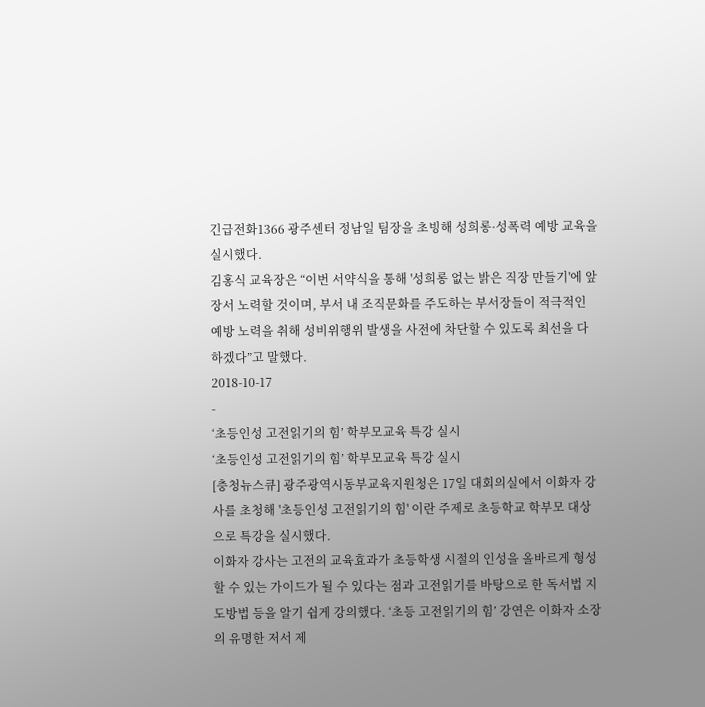긴급전화1366 광주센터 정남일 팀장을 초빙해 성희롱·성폭력 예방 교육을 실시했다.
김홍식 교육장은 “이번 서약식을 통해 '성희롱 없는 밝은 직장 만들기'에 앞장서 노력할 것이며, 부서 내 조직문화를 주도하는 부서장들이 적극적인 예방 노력을 취해 성비위행위 발생을 사전에 차단할 수 있도록 최선을 다하겠다”고 말했다.
2018-10-17
-
‘초등인성 고전읽기의 힘’ 학부모교육 특강 실시
‘초등인성 고전읽기의 힘’ 학부모교육 특강 실시
[충청뉴스큐] 광주광역시동부교육지원청은 17일 대회의실에서 이화자 강사를 초청해 '초등인성 고전읽기의 힘' 이란 주제로 초등학교 학부모 대상으로 특강을 실시했다.
이화자 강사는 고전의 교육효과가 초등학생 시절의 인성을 올바르게 형성할 수 있는 가이드가 될 수 있다는 점과 고전읽기를 바탕으로 한 독서법 지도방법 등을 알기 쉽게 강의했다. ‘초등 고전읽기의 힘’ 강연은 이화자 소장의 유명한 저서 제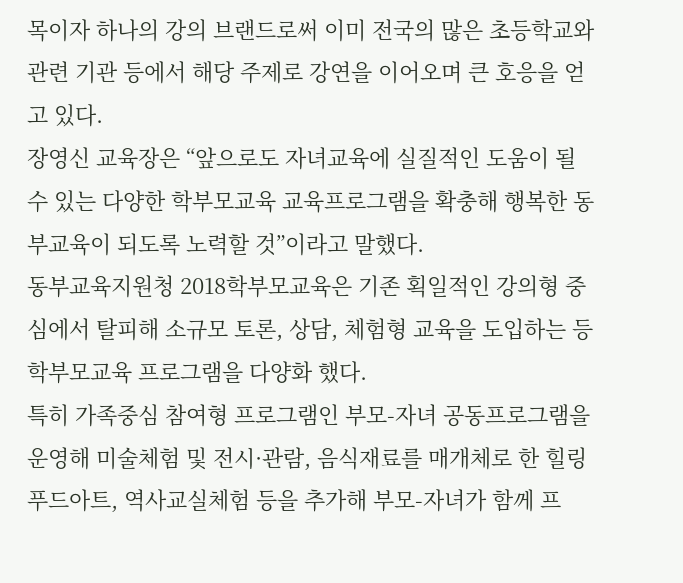목이자 하나의 강의 브랜드로써 이미 전국의 많은 초등학교와 관련 기관 등에서 해당 주제로 강연을 이어오며 큰 호응을 얻고 있다.
장영신 교육장은 “앞으로도 자녀교육에 실질적인 도움이 될 수 있는 다양한 학부모교육 교육프로그램을 확충해 행복한 동부교육이 되도록 노력할 것”이라고 말했다.
동부교육지원청 2018학부모교육은 기존 획일적인 강의형 중심에서 탈피해 소규모 토론, 상담, 체험형 교육을 도입하는 등 학부모교육 프로그램을 다양화 했다.
특히 가족중심 참여형 프로그램인 부모-자녀 공동프로그램을 운영해 미술체험 및 전시·관람, 음식재료를 매개체로 한 힐링푸드아트, 역사교실체험 등을 추가해 부모-자녀가 함께 프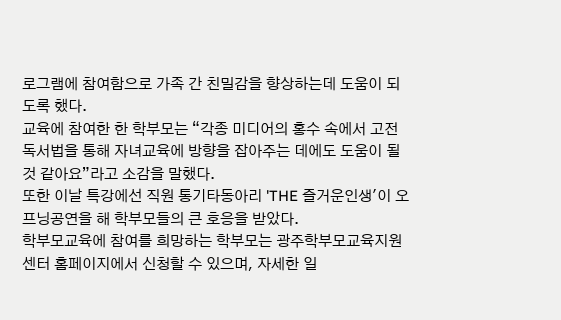로그램에 참여함으로 가족 간 친밀감을 향상하는데 도움이 되도록 했다.
교육에 참여한 한 학부모는 “각종 미디어의 홍수 속에서 고전독서법을 통해 자녀교육에 방향을 잡아주는 데에도 도움이 될 것 같아요”라고 소감을 말했다.
또한 이날 특강에선 직원 통기타동아리 'THE 즐거운인생'이 오프닝공연을 해 학부모들의 큰 호응을 받았다.
학부모교육에 참여를 희망하는 학부모는 광주학부모교육지원센터 홈페이지에서 신청할 수 있으며, 자세한 일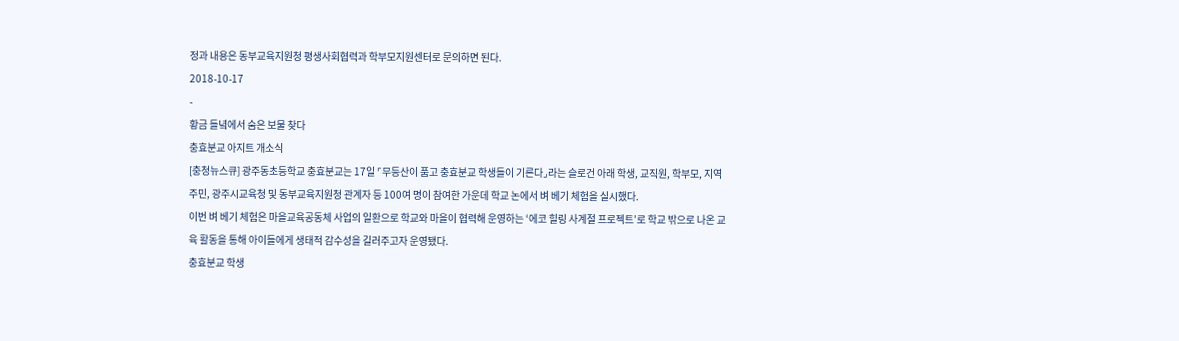정과 내용은 동부교육지원청 평생사회협력과 학부모지원센터로 문의하면 된다.
2018-10-17
-
황금 들녘에서 숨은 보물 찾다
충효분교 아지트 개소식
[충청뉴스큐] 광주동초등학교 충효분교는 17일 ⌜무등산이 품고 충효분교 학생들이 기른다⌟라는 슬로건 아래 학생, 교직원, 학부모, 지역주민, 광주시교육청 및 동부교육지원청 관계자 등 100여 명이 참여한 가운데 학교 논에서 벼 베기 체험을 실시했다.
이번 벼 베기 체험은 마을교육공동체 사업의 일환으로 학교와 마을이 협력해 운영하는 ‘에코 힐링 사계절 프로젝트’로 학교 밖으로 나온 교육 활동을 통해 아이들에게 생태적 감수성을 길러주고자 운영됐다.
충효분교 학생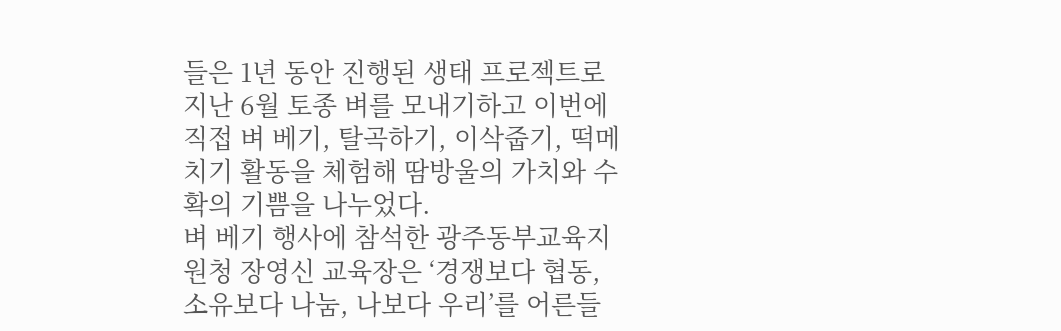들은 1년 동안 진행된 생태 프로젝트로 지난 6월 토종 벼를 모내기하고 이번에 직접 벼 베기, 탈곡하기, 이삭줍기, 떡메치기 활동을 체험해 땀방울의 가치와 수확의 기쁨을 나누었다.
벼 베기 행사에 참석한 광주동부교육지원청 장영신 교육장은 ‘경쟁보다 협동, 소유보다 나눔, 나보다 우리’를 어른들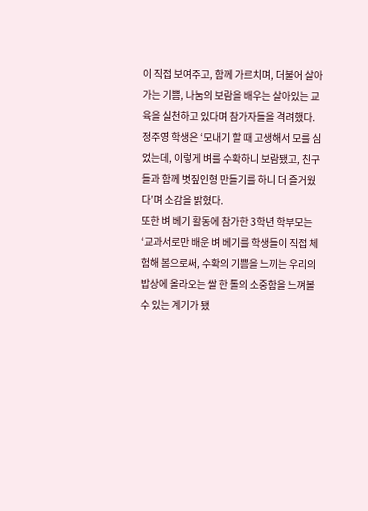이 직접 보여주고, 함께 가르치며, 더불어 살아가는 기쁨, 나눔의 보람을 배우는 살아있는 교육을 실천하고 있다며 참가자들을 격려했다.
정주영 학생은 ‘모내기 할 때 고생해서 모를 심었는데, 이렇게 벼를 수확하니 보람됐고, 친구들과 함께 볏짚인형 만들기를 하니 더 즐거웠다’며 소감을 밝혔다.
또한 벼 베기 활동에 참가한 3학년 학부모는 ‘교과서로만 배운 벼 베기를 학생들이 직접 체험해 봄으로써, 수확의 기쁨을 느끼는 우리의 밥상에 올라오는 쌀 한 톨의 소중함을 느껴볼 수 있는 계기가 됐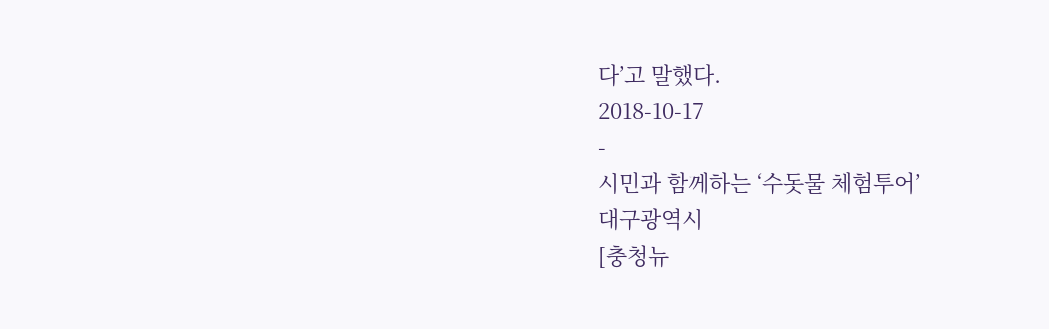다’고 말했다.
2018-10-17
-
시민과 함께하는 ‘수돗물 체험투어’
대구광역시
[충청뉴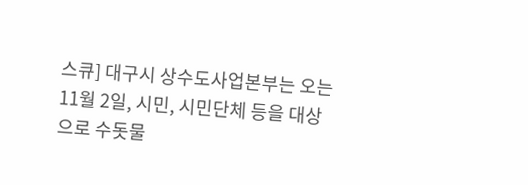스큐] 대구시 상수도사업본부는 오는 11월 2일, 시민, 시민단체 등을 대상으로 수돗물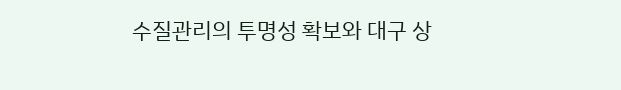수질관리의 투명성 확보와 대구 상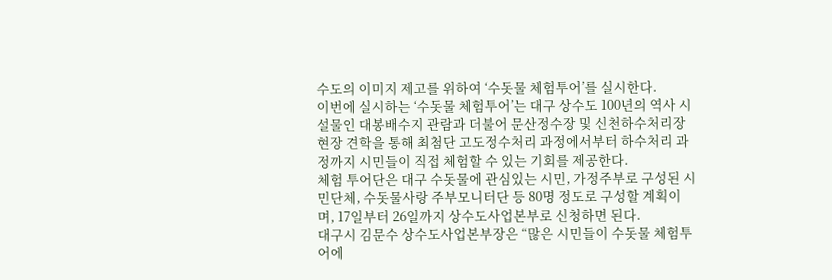수도의 이미지 제고를 위하여 ‘수돗물 체험투어’를 실시한다.
이번에 실시하는 ‘수돗물 체험투어’는 대구 상수도 100년의 역사 시설물인 대봉배수지 관람과 더불어 문산정수장 및 신천하수처리장 현장 견학을 통해 최첨단 고도정수처리 과정에서부터 하수처리 과정까지 시민들이 직접 체험할 수 있는 기회를 제공한다.
체험 투어단은 대구 수돗물에 관심있는 시민, 가정주부로 구성된 시민단체, 수돗물사랑 주부모니터단 등 80명 정도로 구성할 계획이며, 17일부터 26일까지 상수도사업본부로 신청하면 된다.
대구시 김문수 상수도사업본부장은 “많은 시민들이 수돗물 체험투어에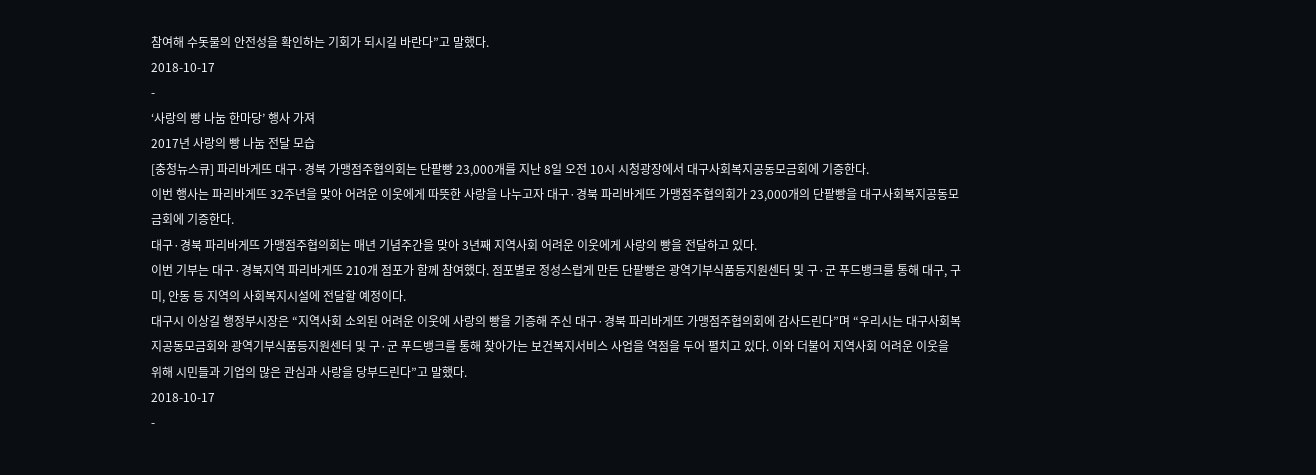참여해 수돗물의 안전성을 확인하는 기회가 되시길 바란다”고 말했다.
2018-10-17
-
‘사랑의 빵 나눔 한마당’ 행사 가져
2017년 사랑의 빵 나눔 전달 모습
[충청뉴스큐] 파리바게뜨 대구·경북 가맹점주협의회는 단팥빵 23,000개를 지난 8일 오전 10시 시청광장에서 대구사회복지공동모금회에 기증한다.
이번 행사는 파리바게뜨 32주년을 맞아 어려운 이웃에게 따뜻한 사랑을 나누고자 대구·경북 파리바게뜨 가맹점주협의회가 23,000개의 단팥빵을 대구사회복지공동모금회에 기증한다.
대구·경북 파리바게뜨 가맹점주협의회는 매년 기념주간을 맞아 3년째 지역사회 어려운 이웃에게 사랑의 빵을 전달하고 있다.
이번 기부는 대구·경북지역 파리바게뜨 210개 점포가 함께 참여했다. 점포별로 정성스럽게 만든 단팥빵은 광역기부식품등지원센터 및 구·군 푸드뱅크를 통해 대구, 구미, 안동 등 지역의 사회복지시설에 전달할 예정이다.
대구시 이상길 행정부시장은 “지역사회 소외된 어려운 이웃에 사랑의 빵을 기증해 주신 대구·경북 파리바게뜨 가맹점주협의회에 감사드린다”며 “우리시는 대구사회복지공동모금회와 광역기부식품등지원센터 및 구·군 푸드뱅크를 통해 찾아가는 보건복지서비스 사업을 역점을 두어 펼치고 있다. 이와 더불어 지역사회 어려운 이웃을 위해 시민들과 기업의 많은 관심과 사랑을 당부드린다”고 말했다.
2018-10-17
-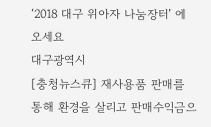‘2018 대구 위아자 나눔장터’ 에 오세요
대구광역시
[충청뉴스큐] 재사용품 판매를 통해 환경을 살리고 판매수익금으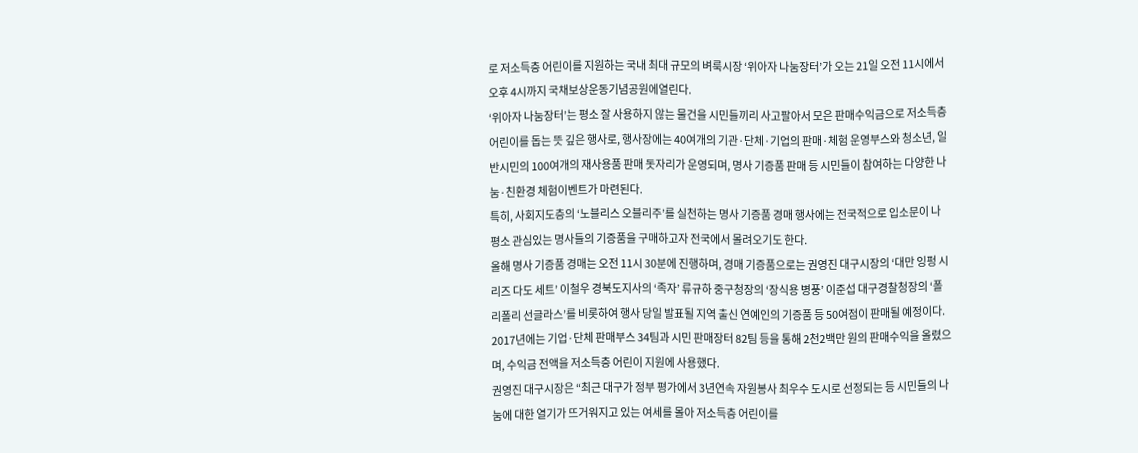로 저소득층 어린이를 지원하는 국내 최대 규모의 벼룩시장 ‘위아자 나눔장터’가 오는 21일 오전 11시에서 오후 4시까지 국채보상운동기념공원에열린다.
‘위아자 나눔장터’는 평소 잘 사용하지 않는 물건을 시민들끼리 사고팔아서 모은 판매수익금으로 저소득층 어린이를 돕는 뜻 깊은 행사로, 행사장에는 40여개의 기관·단체·기업의 판매·체험 운영부스와 청소년, 일반시민의 100여개의 재사용품 판매 돗자리가 운영되며, 명사 기증품 판매 등 시민들이 참여하는 다양한 나눔·친환경 체험이벤트가 마련된다.
특히, 사회지도층의 ‘노블리스 오블리주’를 실천하는 명사 기증품 경매 행사에는 전국적으로 입소문이 나 평소 관심있는 명사들의 기증품을 구매하고자 전국에서 몰려오기도 한다.
올해 명사 기증품 경매는 오전 11시 30분에 진행하며, 경매 기증품으로는 권영진 대구시장의 ‘대만 잉펑 시리즈 다도 세트’ 이철우 경북도지사의 ‘족자’ 류규하 중구청장의 ‘장식용 병풍’ 이준섭 대구경찰청장의 ‘폴리폴리 선글라스’를 비롯하여 행사 당일 발표될 지역 출신 연예인의 기증품 등 50여점이 판매될 예정이다.
2017년에는 기업·단체 판매부스 34팀과 시민 판매장터 82팀 등을 통해 2천2백만 원의 판매수익을 올렸으며, 수익금 전액을 저소득층 어린이 지원에 사용했다.
권영진 대구시장은 “최근 대구가 정부 평가에서 3년연속 자원봉사 최우수 도시로 선정되는 등 시민들의 나눔에 대한 열기가 뜨거워지고 있는 여세를 몰아 저소득층 어린이를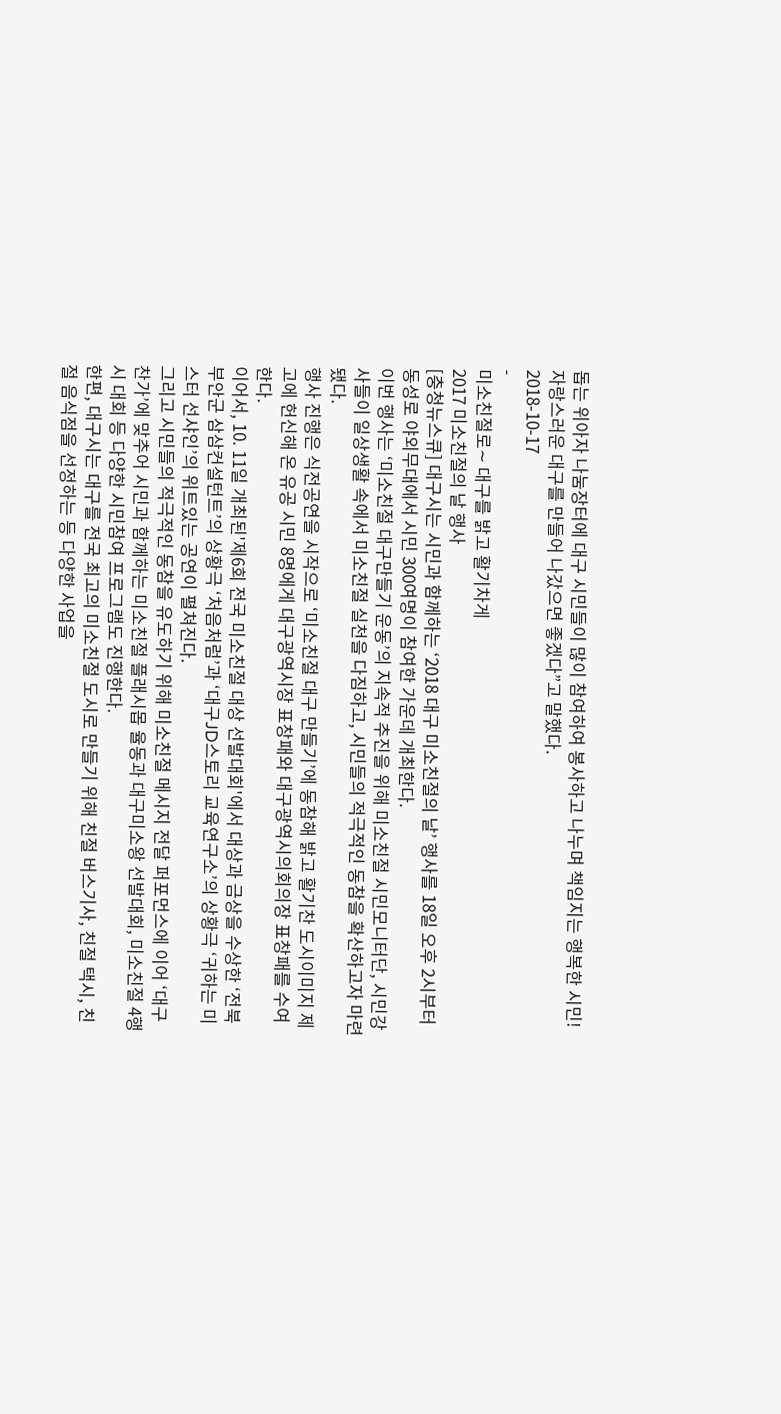돕는 위아자 나눔장터에 대구 시민들이 많이 참여하여 봉사하고 나누며 책임지는 행복한 시민! 자랑스러운 대구를 만들어 나갔으면 좋겠다”고 말했다.
2018-10-17
-
미소친절로∼ 대구를 밝고 활기차게
2017 미소친절의 날 행사
[충청뉴스큐] 대구시는 시민과 함께하는 ‘2018 대구 미소친절의 날’ 행사를 18일 오후 2시부터 동성로 야외무대에서 시민 300여명이 참여한 가운데 개최한다.
이번 행사는 ‘미소친절 대구만들기 운동’의 지속적 추진을 위해 미소친절 시민모니터단, 시민강사들이 일상생활 속에서 미소친절 실천을 다짐하고, 시민들의 적극적인 동참을 확산하고자 마련됐다.
행사 진행은 식전공연을 시작으로 ‘미소친절 대구 만들기’에 동참해 밝고 활기찬 도시이미지 제고에 헌신해 온 유공 시민 8명에게 대구광역시장 표창패와 대구광역시의회의장 표창패를 수여한다.
이어서, 10. 11일 개최된'제6회 전국 미소친절 대상 선발대회'에서 대상과 금상을 수상한 ‘전북 부안군 삼삼컨설턴트’의 상황극 ‘처음처럼’과 ‘대구JD스토리 교육연구소’의 상황극 ‘귀하는 미스터 선샤인’의 위트있는 공연이 펼쳐진다.
그리고 시민들의 적극적인 동참을 유도하기 위해 미소친절 메시지 전달 퍼포먼스에 이어 ‘대구찬가’에 맞추어 시민과 함께하는 미소친절 플래시몹 율동과 대구미소왕 선발대회, 미소친절 4행시 대회 등 다양한 시민참여 프로그램도 진행한다.
한편, 대구시는 대구를 전국 최고의 미소친절 도시로 만들기 위해 친절 버스기사, 친절 택시, 친절 음식점을 선정하는 등 다양한 사업을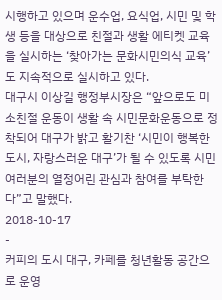시행하고 있으며 운수업, 요식업, 시민 및 학생 등을 대상으로 친절과 생활 에티켓 교육을 실시하는 ‘찾아가는 문화시민의식 교육’도 지속적으로 실시하고 있다.
대구시 이상길 행정부시장은 “앞으로도 미소친절 운동이 생활 속 시민문화운동으로 정착되어 대구가 밝고 활기찬 ‘시민이 행복한 도시, 자랑스러운 대구’가 될 수 있도록 시민 여러분의 열정어린 관심과 참여를 부탁한다”고 말했다.
2018-10-17
-
커피의 도시 대구, 카페를 청년활동 공간으로 운영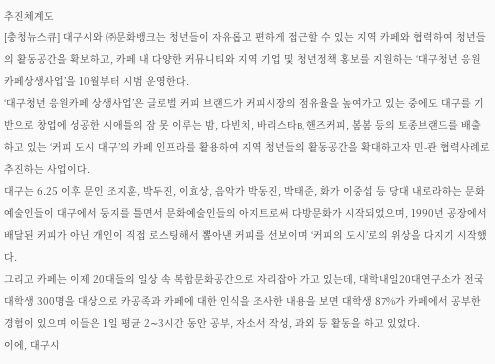추진체계도
[충청뉴스큐] 대구시와 ㈜문화뱅크는 청년들이 자유롭고 편하게 접근할 수 있는 지역 카페와 협력하여 청년들의 활동공간을 확보하고, 카페 내 다양한 커뮤니티와 지역 기업 및 청년정책 홍보를 지원하는 ‘대구청년 응원카페상생사업’을 10월부터 시범 운영한다.
‘대구청년 응원카페 상생사업’은 글로벌 커피 브랜드가 커피시장의 점유율을 높여가고 있는 중에도 대구를 기반으로 창업에 성공한 시애틀의 잠 못 이루는 밤, 다빈치, 바리스타B, 핸즈커피, 봄봄 등의 토종브랜드를 배출하고 있는 ‘커피 도시 대구’의 카페 인프라를 활용하여 지역 청년들의 활동공간을 확대하고자 민-관 협력사례로 추진하는 사업이다.
대구는 6.25 이후 문인 조지훈, 박두진, 이효상, 음악가 박동진, 박태준, 화가 이중섭 등 당대 내로라하는 문화예술인들이 대구에서 둥지를 틀면서 문화예술인들의 아지트로써 다방문화가 시작되었으며, 1990년 공장에서 배달된 커피가 아닌 개인이 직접 로스팅해서 뽑아낸 커피를 선보이며 ‘커피의 도시’로의 위상을 다지기 시작했다.
그리고 카페는 이제 20대들의 일상 속 복합문화공간으로 자리잡아 가고 있는데, 대학내일20대연구소가 전국 대학생 300명을 대상으로 카공족과 카페에 대한 인식을 조사한 내용을 보면 대학생 87%가 카페에서 공부한 경험이 있으며 이들은 1일 평균 2∼3시간 동안 공부, 자소서 작성, 과외 등 활동을 하고 있었다.
이에, 대구시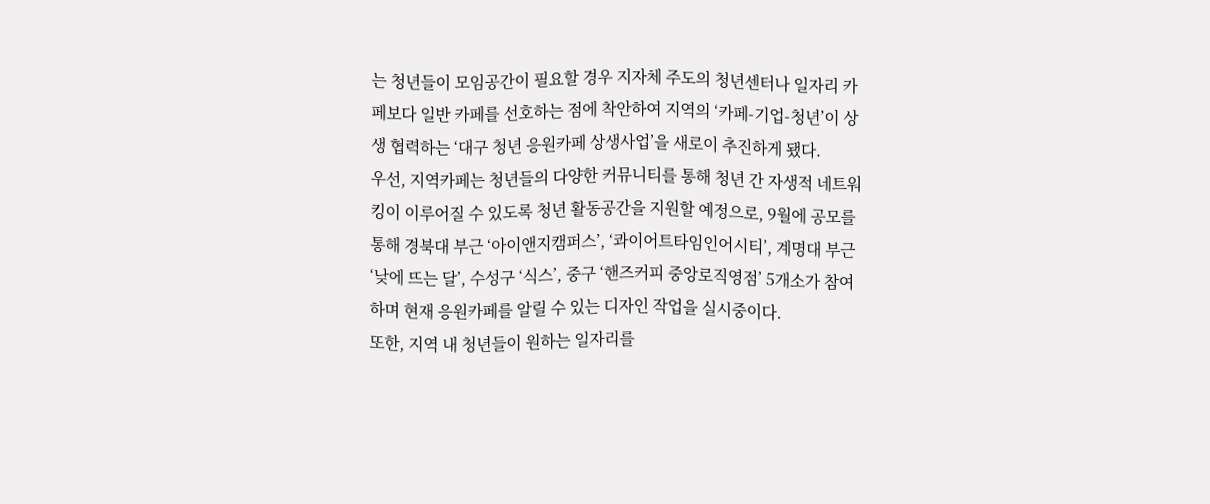는 청년들이 모임공간이 필요할 경우 지자체 주도의 청년센터나 일자리 카페보다 일반 카페를 선호하는 점에 착안하여 지역의 ‘카페-기업-청년’이 상생 협력하는 ‘대구 청년 응원카페 상생사업’을 새로이 추진하게 됐다.
우선, 지역카페는 청년들의 다양한 커뮤니티를 통해 청년 간 자생적 네트워킹이 이루어질 수 있도록 청년 활동공간을 지원할 예정으로, 9월에 공모를 통해 경북대 부근 ‘아이앤지캠퍼스’, ‘콰이어트타임인어시티’, 계명대 부근 ‘낮에 뜨는 달’, 수성구 ‘식스’, 중구 ‘핸즈커피 중앙로직영점’ 5개소가 참여하며 현재 응원카페를 알릴 수 있는 디자인 작업을 실시중이다.
또한, 지역 내 청년들이 원하는 일자리를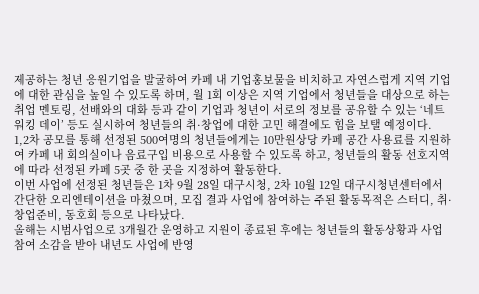제공하는 청년 응원기업을 발굴하여 카페 내 기업홍보물을 비치하고 자연스럽게 지역 기업에 대한 관심을 높일 수 있도록 하며, 월 1회 이상은 지역 기업에서 청년들을 대상으로 하는 취업 멘토링, 선배와의 대화 등과 같이 기업과 청년이 서로의 정보를 공유할 수 있는 ‘네트워킹 데이’ 등도 실시하여 청년들의 취·창업에 대한 고민 해결에도 힘을 보탤 예정이다.
1,2차 공모를 통해 선정된 500여명의 청년들에게는 10만원상당 카페 공간 사용료를 지원하여 카페 내 회의실이나 음료구입 비용으로 사용할 수 있도록 하고, 청년들의 활동 선호지역에 따라 선정된 카페 5곳 중 한 곳을 지정하여 활동한다.
이번 사업에 선정된 청년들은 1차 9월 28일 대구시청, 2차 10월 12일 대구시청년센터에서 간단한 오리엔테이션을 마쳤으며, 모집 결과 사업에 참여하는 주된 활동목적은 스터디, 취·창업준비, 동호회 등으로 나타났다.
올해는 시범사업으로 3개월간 운영하고 지원이 종료된 후에는 청년들의 활동상황과 사업참여 소감을 받아 내년도 사업에 반영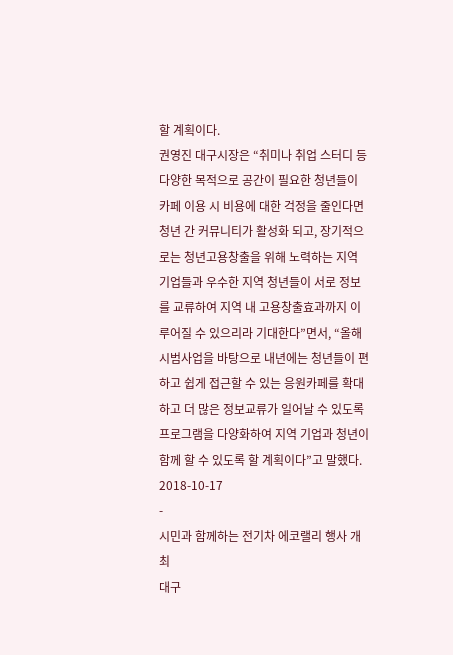할 계획이다.
권영진 대구시장은 “취미나 취업 스터디 등 다양한 목적으로 공간이 필요한 청년들이 카페 이용 시 비용에 대한 걱정을 줄인다면 청년 간 커뮤니티가 활성화 되고, 장기적으로는 청년고용창출을 위해 노력하는 지역 기업들과 우수한 지역 청년들이 서로 정보를 교류하여 지역 내 고용창출효과까지 이루어질 수 있으리라 기대한다”면서, “올해 시범사업을 바탕으로 내년에는 청년들이 편하고 쉽게 접근할 수 있는 응원카페를 확대하고 더 많은 정보교류가 일어날 수 있도록 프로그램을 다양화하여 지역 기업과 청년이 함께 할 수 있도록 할 계획이다”고 말했다.
2018-10-17
-
시민과 함께하는 전기차 에코랠리 행사 개최
대구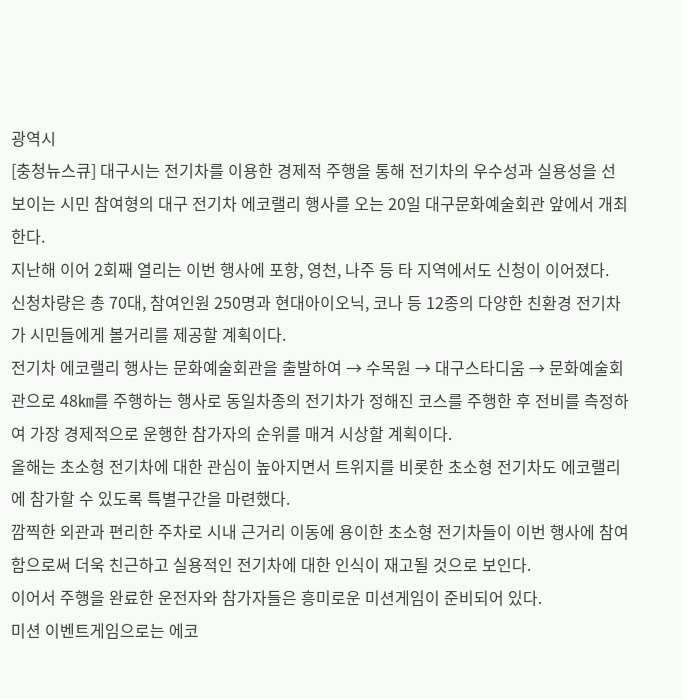광역시
[충청뉴스큐] 대구시는 전기차를 이용한 경제적 주행을 통해 전기차의 우수성과 실용성을 선보이는 시민 참여형의 대구 전기차 에코랠리 행사를 오는 20일 대구문화예술회관 앞에서 개최한다.
지난해 이어 2회째 열리는 이번 행사에 포항, 영천, 나주 등 타 지역에서도 신청이 이어졌다.
신청차량은 총 70대, 참여인원 250명과 현대아이오닉, 코나 등 12종의 다양한 친환경 전기차가 시민들에게 볼거리를 제공할 계획이다.
전기차 에코랠리 행사는 문화예술회관을 출발하여 → 수목원 → 대구스타디움 → 문화예술회관으로 48㎞를 주행하는 행사로 동일차종의 전기차가 정해진 코스를 주행한 후 전비를 측정하여 가장 경제적으로 운행한 참가자의 순위를 매겨 시상할 계획이다.
올해는 초소형 전기차에 대한 관심이 높아지면서 트위지를 비롯한 초소형 전기차도 에코랠리에 참가할 수 있도록 특별구간을 마련했다.
깜찍한 외관과 편리한 주차로 시내 근거리 이동에 용이한 초소형 전기차들이 이번 행사에 참여함으로써 더욱 친근하고 실용적인 전기차에 대한 인식이 재고될 것으로 보인다.
이어서 주행을 완료한 운전자와 참가자들은 흥미로운 미션게임이 준비되어 있다.
미션 이벤트게임으로는 에코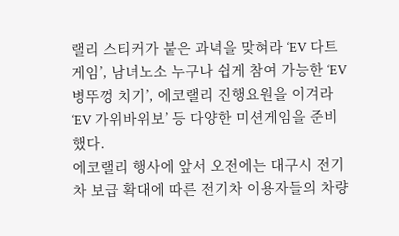랠리 스티커가 붙은 과녁을 맞혀라 ‘EV 다트게임’, 남녀노소 누구나 쉽게 참여 가능한 ‘EV 병뚜껑 치기’, 에코랠리 진행요원을 이겨라 ‘EV 가위바위보’ 등 다양한 미션게임을 준비했다.
에코랠리 행사에 앞서 오전에는 대구시 전기차 보급 확대에 따른 전기차 이용자들의 차량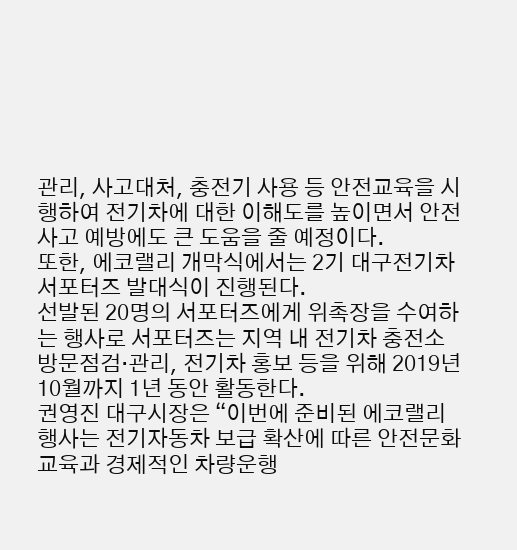관리, 사고대처, 충전기 사용 등 안전교육을 시행하여 전기차에 대한 이해도를 높이면서 안전사고 예방에도 큰 도움을 줄 예정이다.
또한, 에코랠리 개막식에서는 2기 대구전기차 서포터즈 발대식이 진행된다.
선발된 20명의 서포터즈에게 위촉장을 수여하는 행사로 서포터즈는 지역 내 전기차 충전소 방문점검·관리, 전기차 홍보 등을 위해 2019년 10월까지 1년 동안 활동한다.
권영진 대구시장은 “이번에 준비된 에코랠리 행사는 전기자동차 보급 확산에 따른 안전문화 교육과 경제적인 차량운행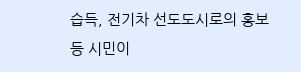습득, 전기차 선도도시로의 홍보 등 시민이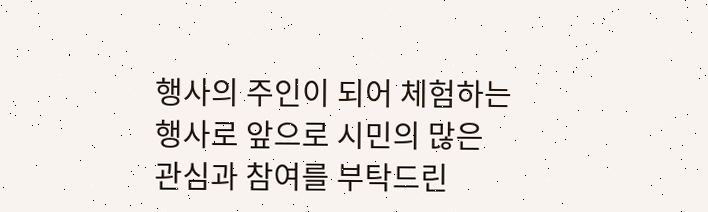행사의 주인이 되어 체험하는 행사로 앞으로 시민의 많은 관심과 참여를 부탁드린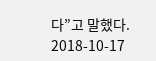다”고 말했다.
2018-10-17